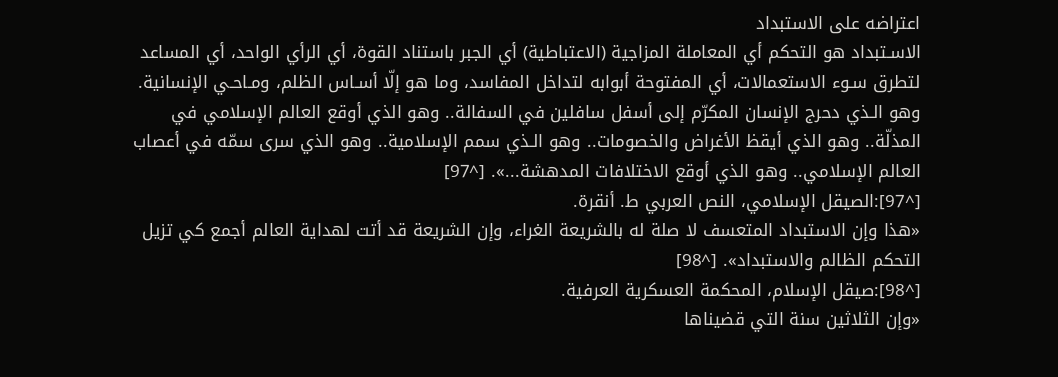اعتراضه على الاستبداد
الاسـتبداد هو التحكم أي المعاملة المزاجية (الاعتباطية) أي الجبر باستناد القوة، أي الرأي الواحد، أي المساعد لتطرق سـوء الاستعمالات، أي المفتوحة أبوابه لتداخل المفاسد، وما هو إلّا أسـاس الظلم، ومـاحـي الإنسانية. وهو الـذي دحرج الإنسان المكرّم إلى أسفل سافلين في السفالة.. وهو الذي أوقع العالم الإسلامي في المذلّة.. وهو الذي أيقظ الأغراض والخصومات.. وهو الـذي سمم الإسلامية.. وهو الذي سرى سمّه في أعصاب العالم الإسلامي.. وهو الذي أوقع الاختلافات المدهشة...». [^97]
[^97]:الصيقل الإسلامي، النص العربي ط. أنقرة.
«هذا وإن الاستبداد المتعسف لا صلة له بالشريعة الغراء، وإن الشريعة قد أتت لهداية العالم أجمع كي تزيل التحكم الظالم والاستبداد». [^98]
[^98]:صيقل الإسلام، المحكمة العسكرية العرفية.
«وإن الثلاثين سنة التي قضيناها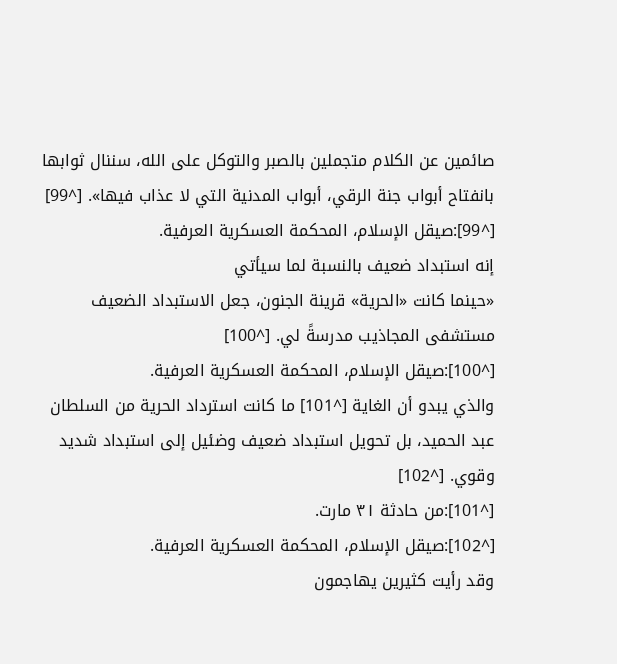صائمين عن الكلام متجملين بالصبر والتوكل على الله، سننال ثوابها بانفتاح أبواب جنة الرقي، أبواب المدنية التي لا عذاب فيها». [^99]
[^99]:صيقل الإسلام، المحكمة العسكرية العرفية.
إنه استبداد ضعيف بالنسبة لما سيأتي
«حينما كانت «الحرية» قرينة الجنون، جعل الاستبداد الضعيف مستشفى المجاذيب مدرسةً لي. [^100]
[^100]:صيقل الإسلام، المحكمة العسكرية العرفية.
والذي يبدو أن الغاية [^101] ما كانت استرداد الحرية من السلطان عبد الحميد، بل تحويل استبداد ضعيف وضئيل إلى استبداد شديد وقوي. [^102]
[^101]:من حادثة ٣١ مارت.
[^102]:صيقل الإسلام، المحكمة العسكرية العرفية.
وقد رأيت كثيرين يهاجمون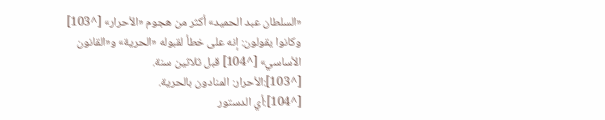«السلطان عبد الحميد» أكثر من هجوم «الأحرار» [^103] وكانوا يقولون: إنه على خطأ لقبوله «الحرية» و«القانون الأساسي» [^104] قبل ثلاثين سنة.
[^103]:الأحرار: المنادون بالحرية.
[^104]:أي الدستور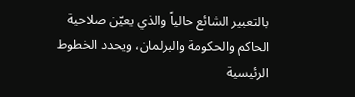بالتعبير الشائع حالياً والذي يعيّن صلاحية الحاكم والحكومة والبرلمان، ويحدد الخطوط الرئيسية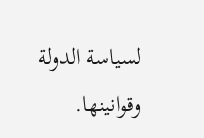لسياسة الدولة وقوانينها.